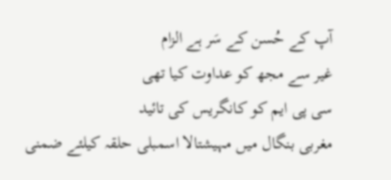آپ کے حُسن کے سَر ہے الزام
غیر سے مجھ کو عداوت کیا تھی
سی پی ایم کو کانگریس کی تائید
مغربی بنگال میں مہیشتالا اسمبلی حلقہ کیلئے ضمنی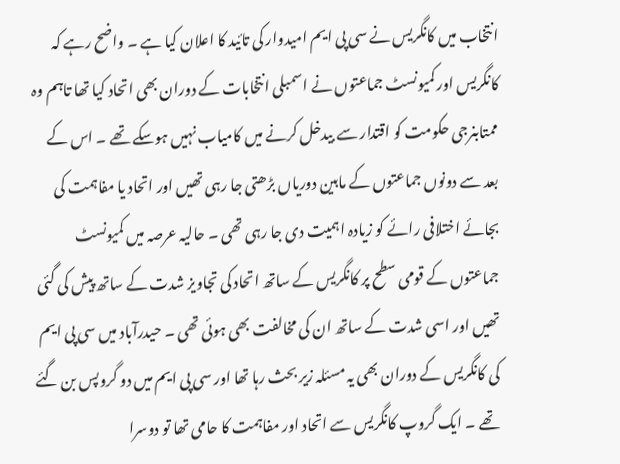انتخاب میں کانگریس نے سی پی ایم امیدوار کی تائید کا اعلان کیا ہے ۔ واضح رہے کہ کانگریس اور کمیونسٹ جماعتوں نے اسمبلی انتخابات کے دوران بھی اتحاد کیا تھا تاہم وہ ممتابنرجی حکومت کو اقتدار سے بیدخل کرنے میں کامیاب نہیں ہوسکے تھے ۔ اس کے بعد سے دونوں جماعتوں کے مابین دوریاں بڑھتی جا رہی تھیں اور اتحاد یا مفاہمت کی بجائے اختلافی رائے کو زیادہ اہمیت دی جا رہی تھی ۔ حالیہ عرصہ میں کمیونسٹ جماعتوں کے قومی سطح پر کانگریس کے ساتھ اتحاد کی تجاویز شدت کے ساتھ پیش کی گئی تھیں اور اسی شدت کے ساتھ ان کی مخالفت بھی ہوئی تھی ۔ حیدرآباد میں سی پی ایم کی کانگریس کے دوران بھی یہ مسئلہ زیر بحث رہا تھا اور سی پی ایم میں دو گروپس بن گئے تھے ۔ ایک گروپ کانگریس سے اتحاد اور مفاہمت کا حامی تھا تو دوسرا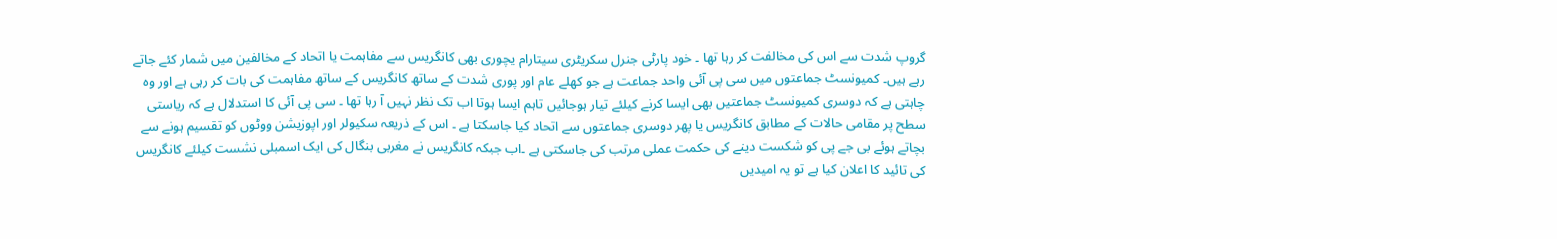گروپ شدت سے اس کی مخالفت کر رہا تھا ۔ خود پارٹی جنرل سکریٹری سیتارام یچوری بھی کانگریس سے مفاہمت یا اتحاد کے مخالفین میں شمار کئے جاتے رہے ہیں۔ کمیونسٹ جماعتوں میں سی پی آئی واحد جماعت ہے جو کھلے عام اور پوری شدت کے ساتھ کانگریس کے ساتھ مفاہمت کی بات کر رہی ہے اور وہ چاہتی ہے کہ دوسری کمیونسٹ جماعتیں بھی ایسا کرنے کیلئے تیار ہوجائیں تاہم ایسا ہوتا اب تک نظر نہیں آ رہا تھا ۔ سی پی آئی کا استدلال ہے کہ ریاستی سطح پر مقامی حالات کے مطابق کانگریس یا پھر دوسری جماعتوں سے اتحاد کیا جاسکتا ہے ۔ اس کے ذریعہ سکیولر اور اپوزیشن ووٹوں کو تقسیم ہونے سے بچاتے ہوئے بی جے پی کو شکست دینے کی حکمت عملی مرتب کی جاسکتی ہے ۔اب جبکہ کانگریس نے مغربی بنگال کی ایک اسمبلی نشست کیلئے کانگریس کی تائید کا اعلان کیا ہے تو یہ امیدیں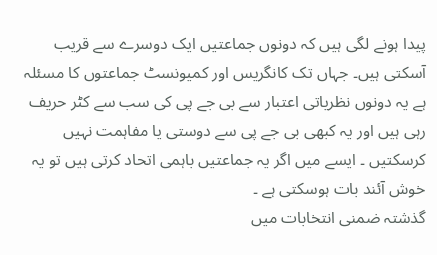پیدا ہونے لگی ہیں کہ دونوں جماعتیں ایک دوسرے سے قریب آسکتی ہیں۔ جہاں تک کانگریس اور کمیونسٹ جماعتوں کا مسئلہ ہے یہ دونوں نظریاتی اعتبار سے بی جے پی کی سب سے کٹر حریف رہی ہیں اور یہ کبھی بی جے پی سے دوستی یا مفاہمت نہیں کرسکتیں ۔ ایسے میں اگر یہ جماعتیں باہمی اتحاد کرتی ہیں تو یہ خوش آئند بات ہوسکتی ہے ۔
گذشتہ ضمنی انتخابات میں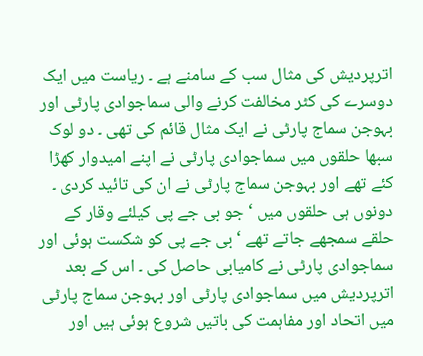اترپردیش کی مثال سب کے سامنے ہے ۔ ریاست میں ایک دوسرے کی کٹر مخالفت کرنے والی سماجوادی پارٹی اور بہوجن سماج پارٹی نے ایک مثال قائم کی تھی ۔ دو لوک سبھا حلقوں میں سماجوادی پارٹی نے اپنے امیدوار کھڑا کئے تھے اور بہوجن سماج پارٹی نے ان کی تائید کردی ۔ دونوں ہی حلقوں میں ‘ جو بی جے پی کیلئے وقار کے حلقے سمجھے جاتے تھے ‘ بی جے پی کو شکست ہوئی اور سماجوادی پارٹی نے کامیابی حاصل کی ۔ اس کے بعد اترپردیش میں سماجوادی پارٹی اور بہوجن سماج پارٹی میں اتحاد اور مفاہمت کی باتیں شروع ہوئی ہیں اور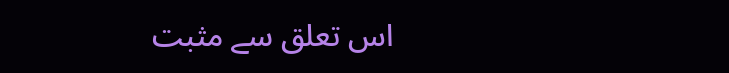اس تعلق سے مثبت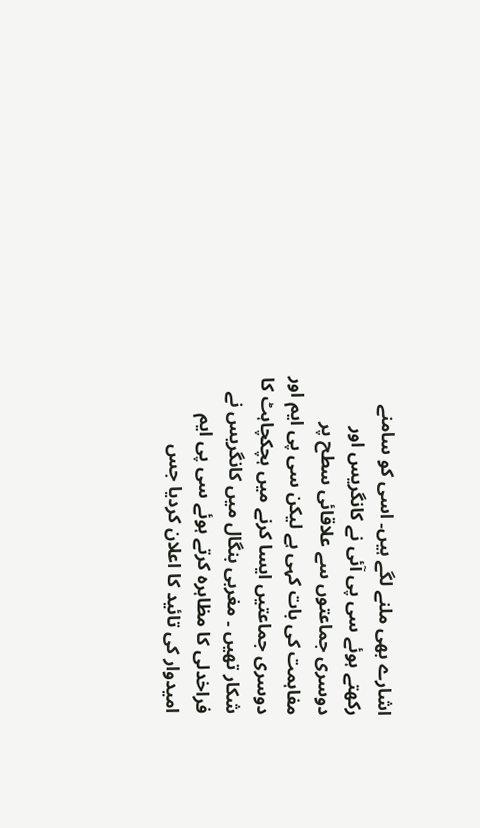اشارے بھی ملنے لگے ہیں۔ اسی کو سامنے رکھتے ہوئے سی پی آئی نے کانگریس اور دوسری جماعتوں سے علاقائی سطح پر مفاہمت کی بات کہی ہے لیکن سی پی ایم اور دوسری جماعتیں ایسا کرنے میں ہچکچاہٹ کا شکار تھیں ۔ مغربی بنگال میں کانگریس نے فراخدلی کا مظاہرہ کرتے ہوئے سی پی ایم امیدوار کی تائید کا اعلان کردیا جس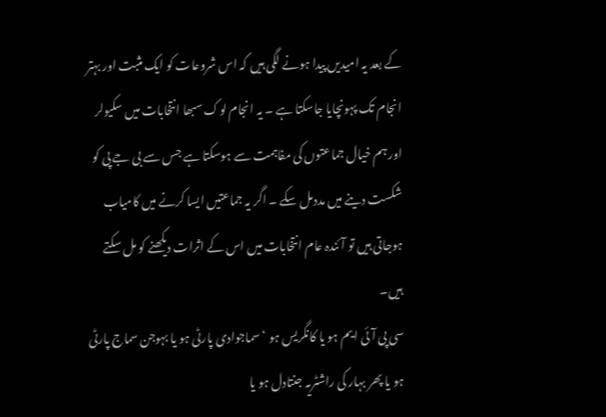کے بعد یہ امیدیں پیدا ہونے لگی ہیں کہ اس شروعات کو ایک مثبت اور بہتر انجام تک پہونچایا جاسکتا ہے ۔ یہ انجام لوک سبھا انتخابات میں سکیولر اور ہم خیال جماعتوں کی مفاہمت سے ہوسکتا ہے جس سے بی جے پی کو شکست دینے میں مددمل سکے ۔ اگر یہ جماعتیں ایسا کرنے میں کامیاب ہوجاتی ہیں تو آئندہ عام انتخابات میں اس کے اثرات دیکھنے کو مل سکتے ہیں۔
سی پی آئی ایم ہو یا کانگریس ہو ‘ سماجوادی پارٹی ہو یا بہوجن سماج پارٹی ہو یا پھر بہار کی راشٹریہ جنتادل ہو یا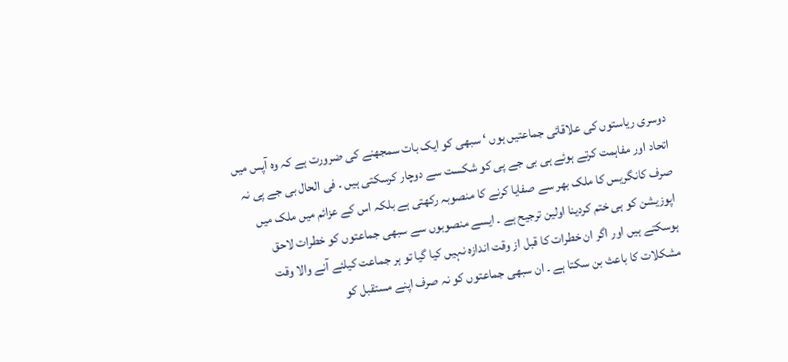دوسری ریاستوں کی علاقائی جماعتیں ہوں ‘ سبھی کو ایک بات سمجھنے کی ضرورت ہے کہ وہ آپس میں اتحاد اور مفاہمت کرتے ہوئے ہی بی جے پی کو شکست سے دوچار کرسکتی ہیں ۔ فی الحال بی جے پی نہ صرف کانگریس کا ملک بھر سے صفایا کرنے کا منصوبہ رکھتی ہے بلکہ اس کے عزائم میں ملک میں اپوزیشن کو ہی ختم کردینا اولین ترجیح ہے ۔ ایسے منصوبوں سے سبھی جماعتوں کو خطرات لاحق ہوسکتے ہیں اور اگر ان خطرات کا قبل از وقت اندازہ نہیں کیا گیا تو ہر جماعت کیلئے آنے والا وقت مشکلات کا باعث بن سکتا ہے ۔ ان سبھی جماعتوں کو نہ صرف اپنے مستقبل کو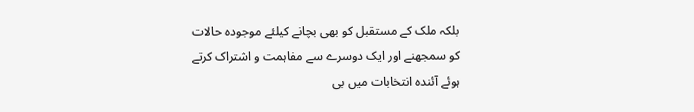بلکہ ملک کے مستقبل کو بھی بچانے کیلئے موجودہ حالات کو سمجھنے اور ایک دوسرے سے مفاہمت و اشتراک کرتے ہوئے آئندہ انتخابات میں بی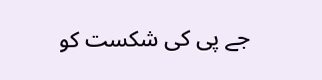جے پی کی شکست کو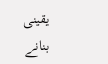یقینی بنانے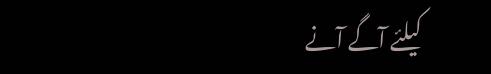کیلئے آگے آنے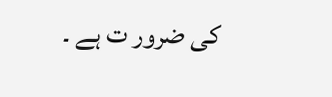کی ضرور ت ہے ۔